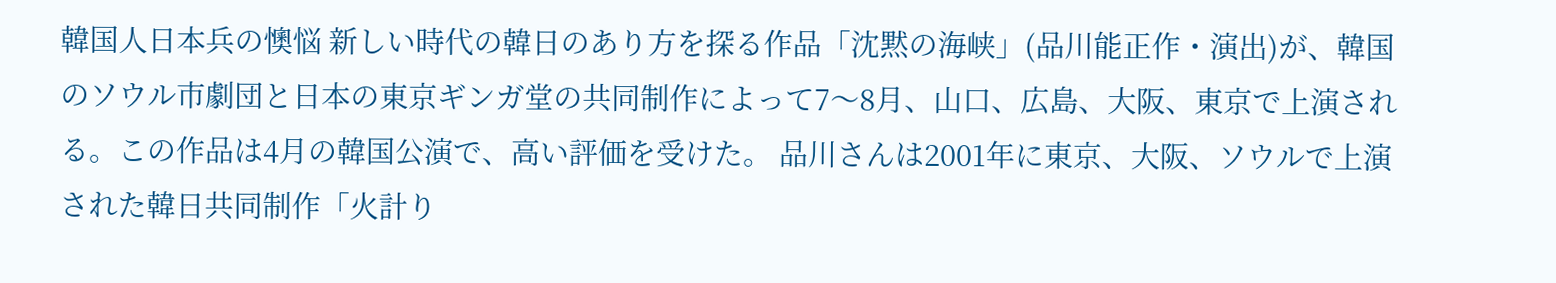韓国人日本兵の懊悩 新しい時代の韓日のあり方を探る作品「沈黙の海峡」(品川能正作・演出)が、韓国のソウル市劇団と日本の東京ギンガ堂の共同制作によって7〜8月、山口、広島、大阪、東京で上演される。この作品は4月の韓国公演で、高い評価を受けた。 品川さんは2001年に東京、大阪、ソウルで上演された韓日共同制作「火計り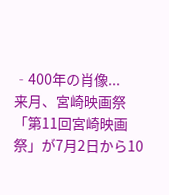‐400年の肖像...
来月、宮崎映画祭 「第11回宮崎映画祭」が7月2日から10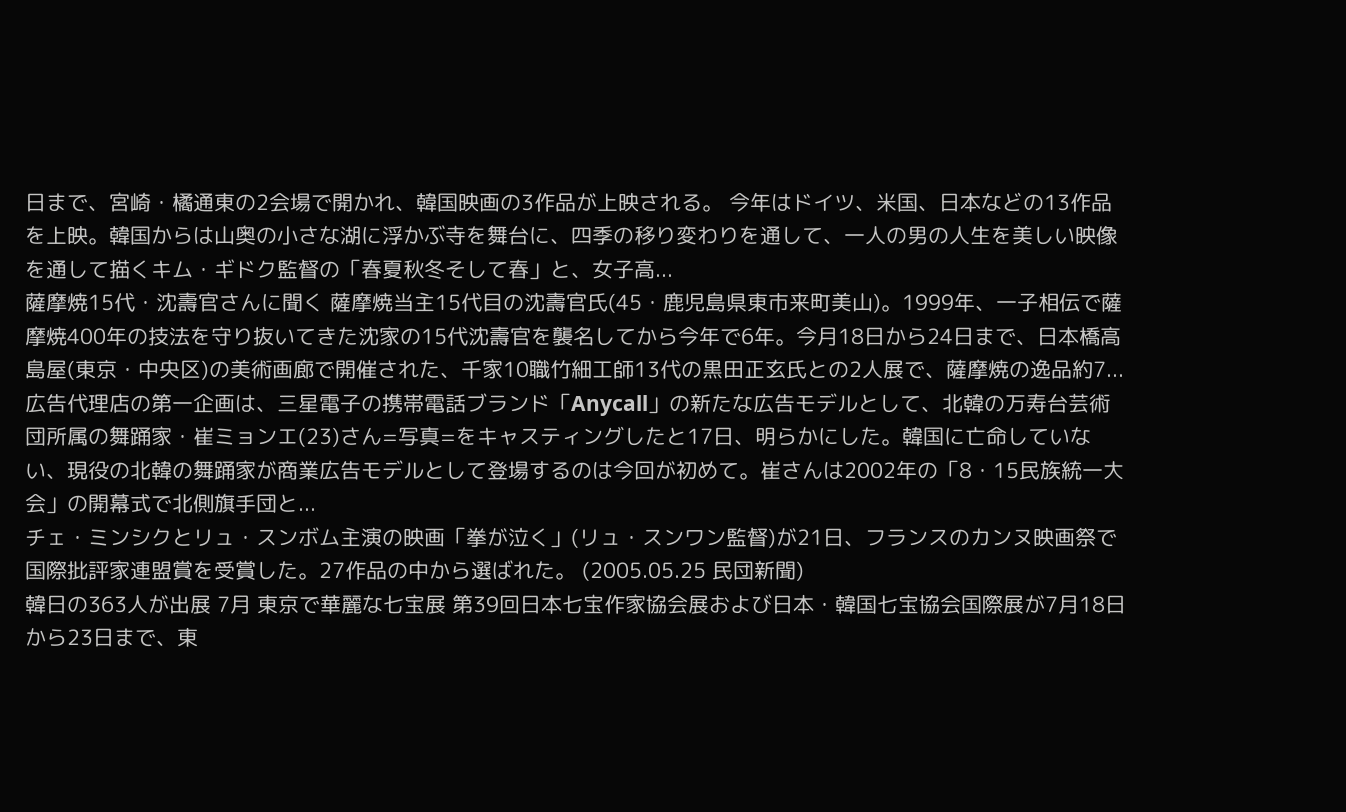日まで、宮崎・橘通東の2会場で開かれ、韓国映画の3作品が上映される。 今年はドイツ、米国、日本などの13作品を上映。韓国からは山奥の小さな湖に浮かぶ寺を舞台に、四季の移り変わりを通して、一人の男の人生を美しい映像を通して描くキム・ギドク監督の「春夏秋冬そして春」と、女子高...
薩摩焼15代・沈壽官さんに聞く 薩摩焼当主15代目の沈壽官氏(45・鹿児島県東市来町美山)。1999年、一子相伝で薩摩焼400年の技法を守り抜いてきた沈家の15代沈壽官を襲名してから今年で6年。今月18日から24日まで、日本橋高島屋(東京・中央区)の美術画廊で開催された、千家10職竹細工師13代の黒田正玄氏との2人展で、薩摩焼の逸品約7...
広告代理店の第一企画は、三星電子の携帯電話ブランド「Anycall」の新たな広告モデルとして、北韓の万寿台芸術団所属の舞踊家・崔ミョンエ(23)さん=写真=をキャスティングしたと17日、明らかにした。韓国に亡命していない、現役の北韓の舞踊家が商業広告モデルとして登場するのは今回が初めて。崔さんは2002年の「8・15民族統一大会」の開幕式で北側旗手団と...
チェ・ミンシクとリュ・スンボム主演の映画「拳が泣く」(リュ・スンワン監督)が21日、フランスのカンヌ映画祭で国際批評家連盟賞を受賞した。27作品の中から選ばれた。 (2005.05.25 民団新聞)
韓日の363人が出展 7月 東京で華麗な七宝展 第39回日本七宝作家協会展および日本・韓国七宝協会国際展が7月18日から23日まで、東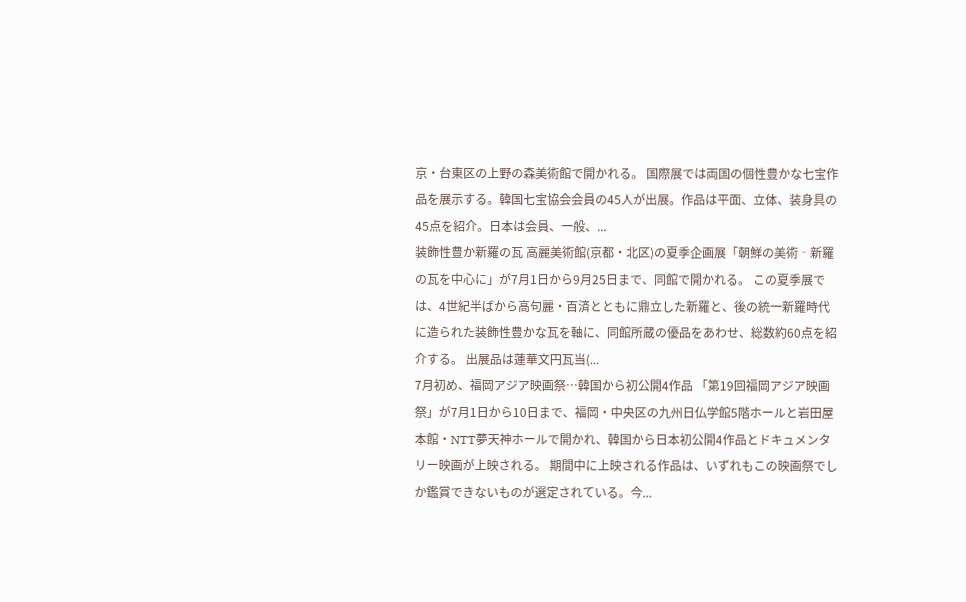京・台東区の上野の森美術館で開かれる。 国際展では両国の個性豊かな七宝作品を展示する。韓国七宝協会会員の45人が出展。作品は平面、立体、装身具の45点を紹介。日本は会員、一般、...
装飾性豊か新羅の瓦 高麗美術館(京都・北区)の夏季企画展「朝鮮の美術‐新羅の瓦を中心に」が7月1日から9月25日まで、同館で開かれる。 この夏季展では、4世紀半ばから高句麗・百済とともに鼎立した新羅と、後の統一新羅時代に造られた装飾性豊かな瓦を軸に、同館所蔵の優品をあわせ、総数約60点を紹介する。 出展品は蓮華文円瓦当(...
7月初め、福岡アジア映画祭…韓国から初公開4作品 「第19回福岡アジア映画祭」が7月1日から10日まで、福岡・中央区の九州日仏学館5階ホールと岩田屋本館・NTT夢天神ホールで開かれ、韓国から日本初公開4作品とドキュメンタリー映画が上映される。 期間中に上映される作品は、いずれもこの映画祭でしか鑑賞できないものが選定されている。今...